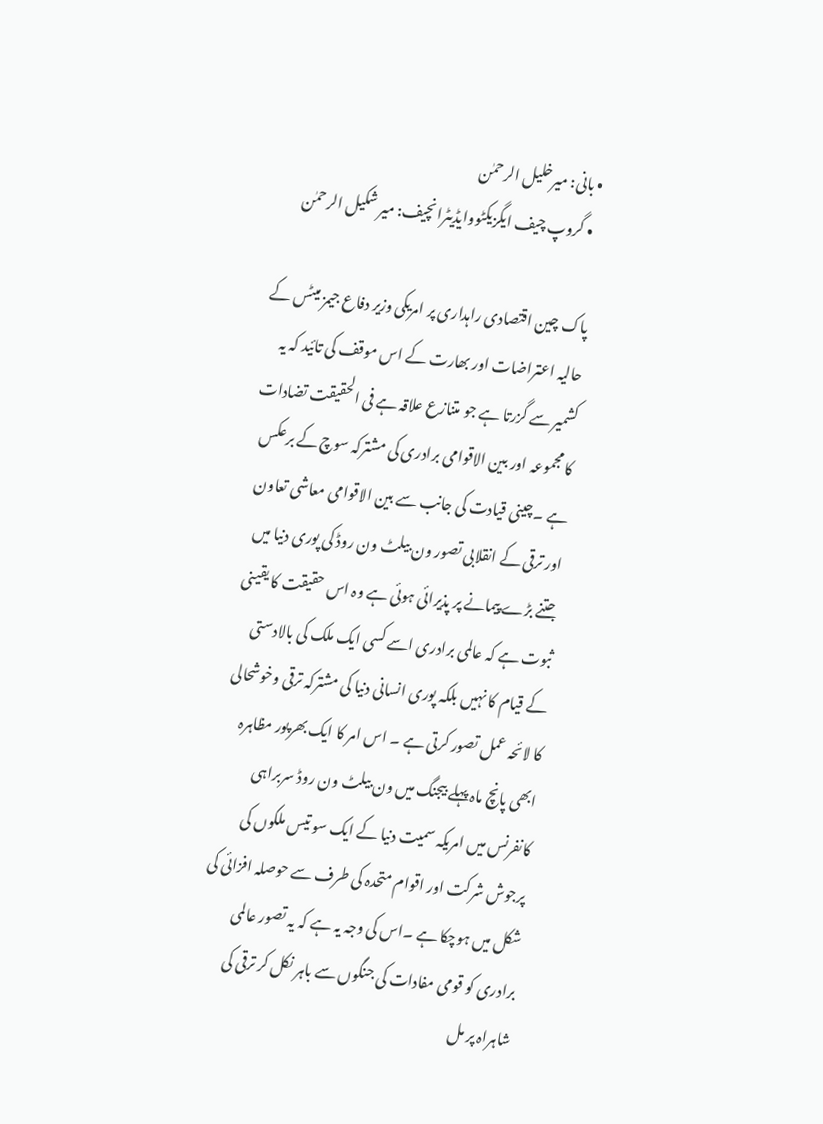• بانی: میرخلیل الرحمٰن
  • گروپ چیف ایگزیکٹووایڈیٹرانچیف: میر شکیل الرحمٰن

پاک چین اقتصادی راہداری پر امریکی وزیر دفاع جیمز میٹس کے حالیہ اعتراضات اور بھارت کے اس موقف کی تائید کہ یہ کشمیر سے گزرتا ہے جو متنازع علاقہ ہے فی الحقیقت تضادات کا مجموعہ اور بین الاقوامی برادری کی مشترکہ سوچ کے برعکس ہے ۔چینی قیادت کی جانب سے بین الاقوامی معاشی تعاون اور ترقی کے انقلابی تصور ون بیلٹ ون روڈ کی پوری دنیا میں جتنے بڑے پیمانے پر پذیرائی ہوئی ہے وہ اس حقیقت کا یقینی ثبوت ہے کہ عالمی برادری اسے کسی ایک ملک کی بالادستی کے قیام کا نہیں بلکہ پوری انسانی دنیا کی مشترکہ ترقی وخوشحالی کا لائحہ عمل تصور کرتی ہے ۔ اس امر کا ایک بھرپور مظاہرہ ابھی پانچ ماہ پہلے بیجنگ میں ون بیلٹ ون روڈ سربراہی کانفرنس میں امریکہ سمیت دنیا کے ایک سو تیس ملکوں کی پرجوش شرکت اور اقوام متحدہ کی طرف سے حوصلہ افزائی کی شکل میں ہوچکا ہے ۔اس کی وجہ یہ ہے کہ یہ تصور عالمی برادری کو قومی مفادات کی جنگوں سے باہر نکل کر ترقی کی شاہراہ پر مل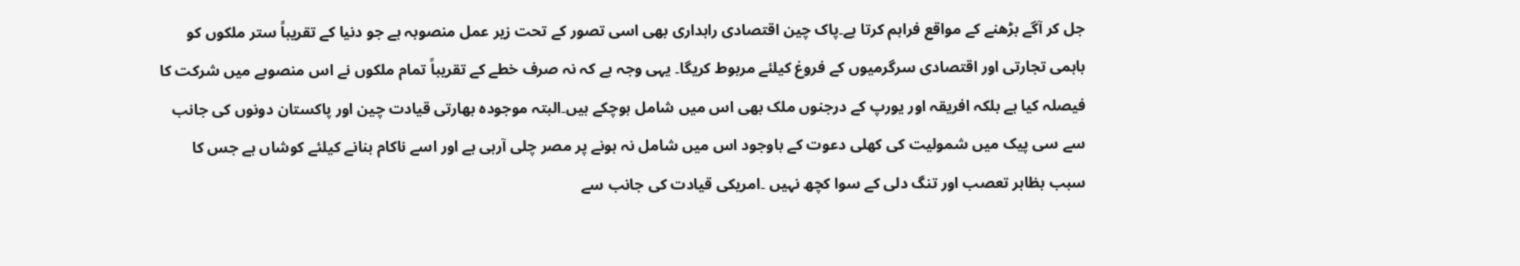جل کر آگے بڑھنے کے مواقع فراہم کرتا ہے۔پاک چین اقتصادی راہداری بھی اسی تصور کے تحت زیر عمل منصوبہ ہے جو دنیا کے تقریباً ستر ملکوں کو باہمی تجارتی اور اقتصادی سرگرمیوں کے فروغ کیلئے مربوط کریگا۔ یہی وجہ ہے کہ نہ صرف خطے کے تقریباً تمام ملکوں نے اس منصوبے میں شرکت کا فیصلہ کیا ہے بلکہ افریقہ اور یورپ کے درجنوں ملک بھی اس میں شامل ہوچکے ہیں۔البتہ موجودہ بھارتی قیادت چین اور پاکستان دونوں کی جانب سے سی پیک میں شمولیت کی کھلی دعوت کے باوجود اس میں شامل نہ ہونے پر مصر چلی آرہی ہے اور اسے ناکام بنانے کیلئے کوشاں ہے جس کا سبب بظاہر تعصب اور تنگ دلی کے سوا کچھ نہیں ۔امریکی قیادت کی جانب سے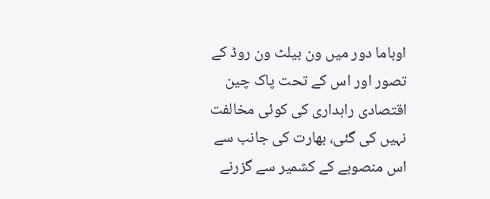اوباما دور میں ون بیلٹ ون روڈ کے تصور اور اس کے تحت پاک چین اقتصادی راہداری کی کوئی مخالفت نہیں کی گئی، بھارت کی جانب سے اس منصوبے کے کشمیر سے گزرنے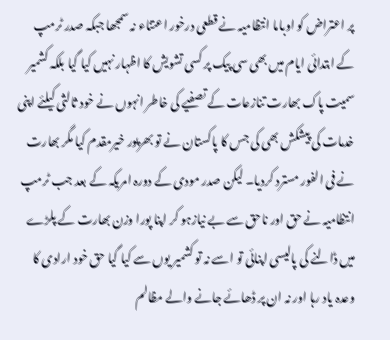پر اعتراض کو اوباما انتظامیہ نے قطعی درخور اعتناء نہ سمجھا جبکہ صدر ٹرمپ کے ابتدائی ایام میں بھی سی پیک پر کسی تشویش کا اظہار نہیں کیا گیا بلکہ کشمیر سمیت پاک بھارت تنازعات کے تصفیے کی خاطر انہوں نے خود ثالثی کیلئے اپنی خدمات کی پیشکش بھی کی جس کا پاکستان نے تو بھرپور خیرمقدم کیا مگر بھارت نے فی الفور مسترد کردیا۔ لیکن صدر مودی کے دورہ امریکہ کے بعد جب ٹرمپ انتظامیہ نے حق اور ناحق سے بے نیازہو کر اپنا پورا وزن بھارت کے پلڑے میں ڈالنے کی پالیسی اپنائی تو اسے نہ تو کشمیر یوں سے کیا گیا حق خود ارادی کا وعدہ یاد رہا اور نہ ان پر ڈھائے جانے والے مظالم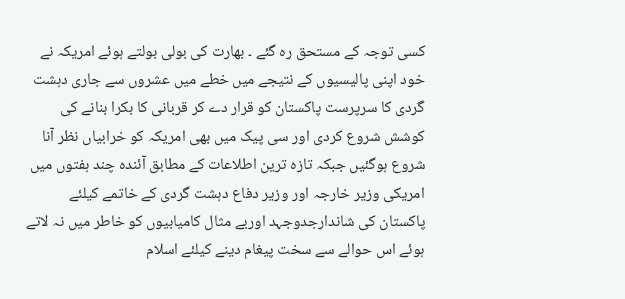کسی توجہ کے مستحق رہ گئے ۔ بھارت کی بولی بولتے ہوئے امریکہ نے خود اپنی پالیسیوں کے نتیجے میں خطے میں عشروں سے جاری دہشت گردی کا سرپرست پاکستان کو قرار دے کر قربانی کا بکرا بنانے کی کوشش شروع کردی اور سی پیک میں بھی امریکہ کو خرابیاں نظر آنا شروع ہوگئیں جبکہ تازہ ترین اطلاعات کے مطابق آئندہ چند ہفتوں میں امریکی وزیر خارجہ اور وزیر دفاع دہشت گردی کے خاتمے کیلئے پاکستان کی شاندارجدوجہد اوربے مثال کامیابیوں کو خاطر میں نہ لاتے ہوئے اس حوالے سے سخت پیغام دینے کیلئے اسلام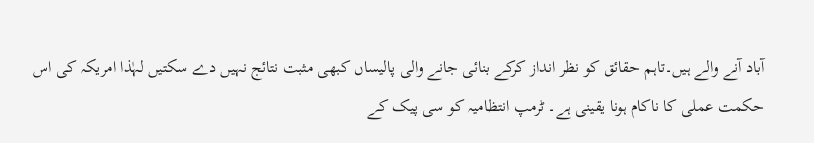آباد آنے والے ہیں۔تاہم حقائق کو نظر انداز کرکے بنائی جانے والی پالیساں کبھی مثبت نتائج نہیں دے سکتیں لہٰذا امریکہ کی اس حکمت عملی کا ناکام ہونا یقینی ہے۔ ٹرمپ انتظامیہ کو سی پیک کے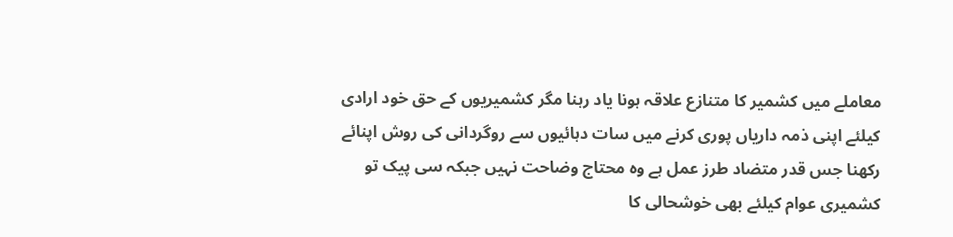معاملے میں کشمیر کا متنازع علاقہ ہونا یاد رہنا مگر کشمیریوں کے حق خود ارادی کیلئے اپنی ذمہ داریاں پوری کرنے میں سات دہائیوں سے روگردانی کی روش اپنائے رکھنا جس قدر متضاد طرز عمل ہے وہ محتاج وضاحت نہیں جبکہ سی پیک تو کشمیری عوام کیلئے بھی خوشحالی کا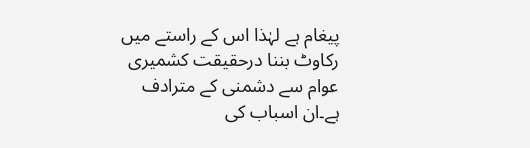پیغام ہے لہٰذا اس کے راستے میں رکاوٹ بننا درحقیقت کشمیری عوام سے دشمنی کے مترادف ہے۔ان اسباب کی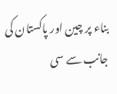بناء پر چین اور پاکستان کی جانب سے سی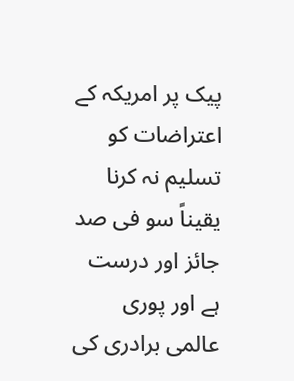پیک پر امریکہ کے اعتراضات کو تسلیم نہ کرنا یقیناً سو فی صد جائز اور درست ہے اور پوری عالمی برادری کی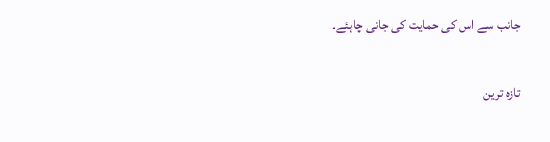جانب سے اس کی حمایت کی جانی چاہئے۔

تازہ ترین